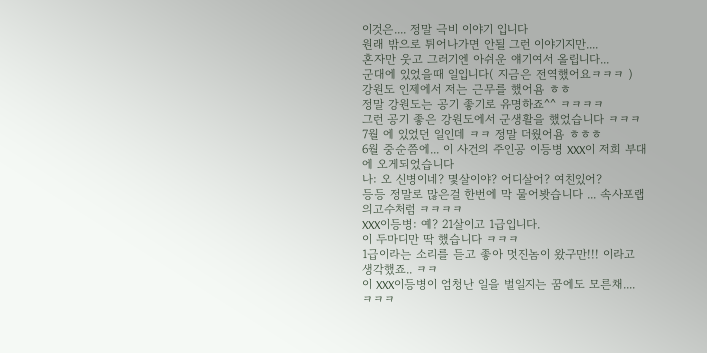이것은.... 정말 극비 이야기 입니다
원래 밖으로 튀어나가면 안될 그런 이야기지만....
혼자만 웃고 그러기엔 아쉬운 얘기여서 올립니다...
군대에 있었을때 일입니다( 지금은 전역했어요ㅋㅋㅋ )
강원도 인제에서 저는 근무를 했어욤 ㅎㅎ
정말 강원도는 공기 좋기로 유명하죠^^ ㅋㅋㅋㅋ
그런 공기 좋은 강원도에서 군생활을 했었습니다 ㅋㅋㅋ
7월 에 있었던 일인데 ㅋㅋ 정말 더웠어욤 ㅎㅎㅎ
6월 중순쯤에... 이 사건의 주인공 이등병 XXX이 저희 부대에 오게되었습니다
나: 오 신병이네? 몇살이야? 어디살어? 여친있어?
등등 정말로 많은걸 한번에 막 물어봣습니다 ... 속사포랩의고수처럼 ㅋㅋㅋㅋ
XXX이등병: 예? 21살이고 1급입니다.
이 두마디만 딱 했습니다 ㅋㅋㅋ
1급이라는 소리를 듣고 좋아 멋진놈이 왔구만!!! 이라고 생각했죠.. ㅋㅋ
이 XXX이등병이 엄청난 일을 벌일지는 꿈에도 모른채.... ㅋㅋㅋ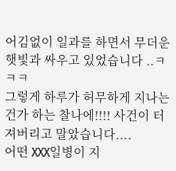어김없이 일과를 하면서 무더운 햇빛과 싸우고 있었습니다 ..ㅋㅋㅋ
그렇게 하루가 허무하게 지나는건가 하는 찰나에!!!! 사건이 터져버리고 말았습니다....
어떤 XXX일병이 지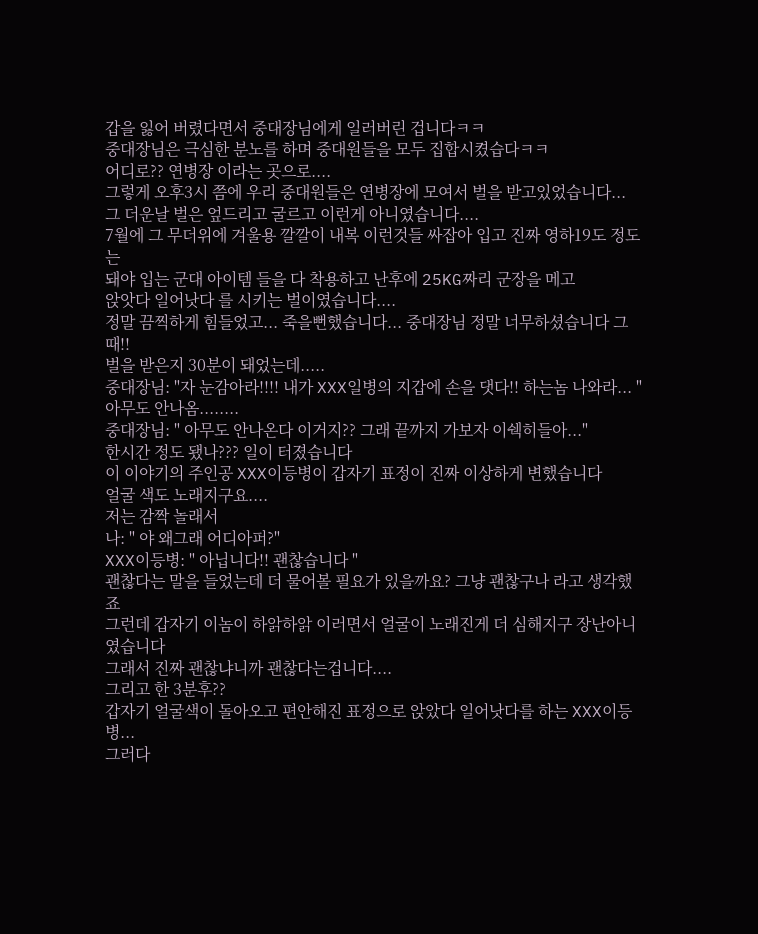갑을 잃어 버렸다면서 중대장님에게 일러버린 겁니다ㅋㅋ
중대장님은 극심한 분노를 하며 중대원들을 모두 집합시켰습다ㅋㅋ
어디로?? 연병장 이라는 곳으로....
그렇게 오후3시 쯤에 우리 중대원들은 연병장에 모여서 벌을 받고있었습니다...
그 더운날 벌은 엎드리고 굴르고 이런게 아니였습니다....
7월에 그 무더위에 겨울용 깔깔이 내복 이런것들 싸잡아 입고 진짜 영하19도 정도는
돼야 입는 군대 아이템 들을 다 착용하고 난후에 25KG짜리 군장을 메고
앉앗다 일어낫다 를 시키는 벌이였습니다....
정말 끔찍하게 힘들었고... 죽을뻔했습니다... 중대장님 정말 너무하셨습니다 그때!!
벌을 받은지 30분이 돼었는데.....
중대장님: "자 눈감아라!!!! 내가 XXX일병의 지갑에 손을 댓다!! 하는놈 나와라... "
아무도 안나옴........
중대장님: " 아무도 안나온다 이거지?? 그래 끝까지 가보자 이쉑히들아..."
한시간 정도 됐나??? 일이 터졌습니다
이 이야기의 주인공 XXX이등병이 갑자기 표정이 진짜 이상하게 변했습니다
얼굴 색도 노래지구요....
저는 감짝 놀래서
나: " 야 왜그래 어디아퍼?"
XXX이등병: " 아닙니다!! 괜찮습니다 "
괜찮다는 말을 들었는데 더 물어볼 필요가 있을까요? 그냥 괜찮구나 라고 생각했죠
그런데 갑자기 이놈이 하앍하앍 이러면서 얼굴이 노래진게 더 심해지구 장난아니였습니다
그래서 진짜 괜찮냐니까 괜찮다는겁니다....
그리고 한 3분후??
갑자기 얼굴색이 돌아오고 편안해진 표정으로 앉았다 일어낫다를 하는 XXX이등병...
그러다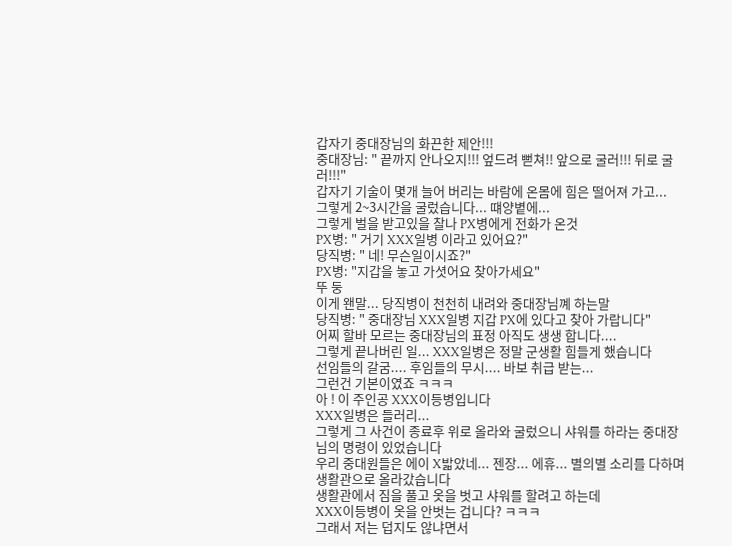갑자기 중대장님의 화끈한 제안!!!
중대장님: " 끝까지 안나오지!!! 엎드려 뻗쳐!! 앞으로 굴러!!! 뒤로 굴러!!!"
갑자기 기술이 몇개 늘어 버리는 바람에 온몸에 힘은 떨어져 가고...
그렇게 2~3시간을 굴렀습니다... 떄양볕에...
그렇게 벌을 받고있을 찰나 PX병에게 전화가 온것
PX병: " 거기 XXX일병 이라고 있어요?"
당직병: " 네! 무슨일이시죠?"
PX병: "지갑을 놓고 가셧어요 찾아가세요"
뚜 둥
이게 왠말... 당직병이 천천히 내려와 중대장님꼐 하는말
당직병: " 중대장님 XXX일병 지갑 PX에 있다고 찾아 가랍니다"
어찌 할바 모르는 중대장님의 표정 아직도 생생 합니다....
그렇게 끝나버린 일... XXX일병은 정말 군생활 힘들게 했습니다
선임들의 갈굼.... 후임들의 무시.... 바보 취급 받는...
그런건 기본이였죠 ㅋㅋㅋ
아 ! 이 주인공 XXX이등병입니다
XXX일병은 들러리...
그렇게 그 사건이 종료후 위로 올라와 굴렀으니 샤워를 하라는 중대장님의 명령이 있었습니다
우리 중대원들은 에이 X밟았네... 젠장... 에휴... 별의별 소리를 다하며 생활관으로 올라갔습니다
생활관에서 짐을 풀고 옷을 벗고 샤워를 할려고 하는데
XXX이등병이 옷을 안벗는 겁니다? ㅋㅋㅋ
그래서 저는 덥지도 않냐면서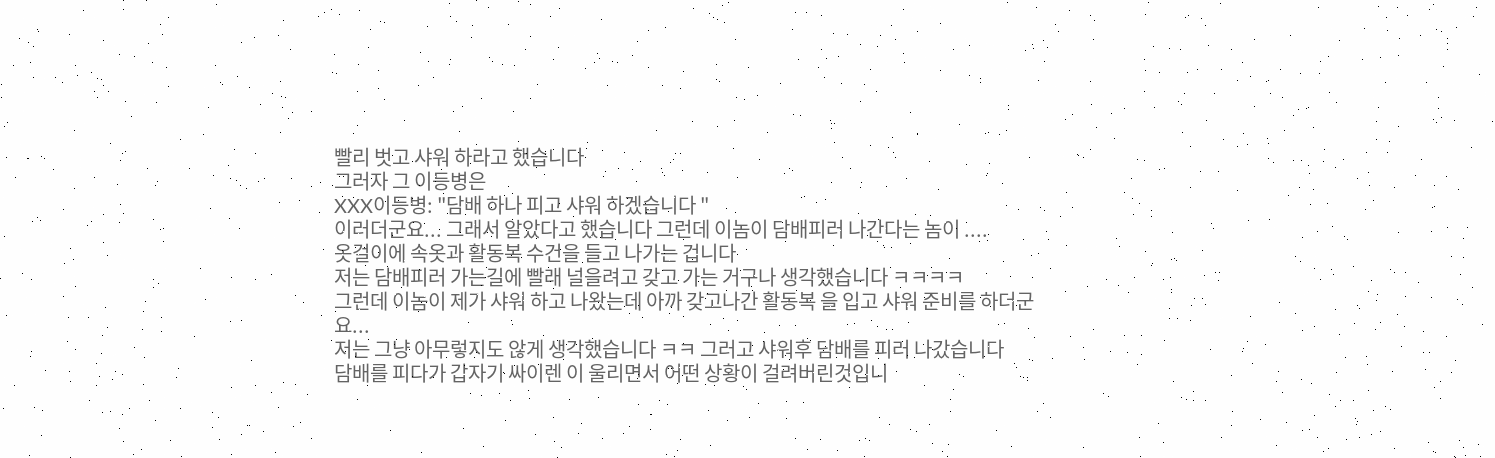빨리 벗고 샤워 하라고 했습니다
그러자 그 이등병은
XXX이등병: "담배 하나 피고 샤워 하겠습니다 "
이러더군요... 그래서 알았다고 했습니다 그런데 이놈이 담배피러 나간다는 놈이 ....
옷걸이에 속옷과 활동복 수건을 들고 나가는 겁니다
저는 담배피러 가는길에 빨래 널을려고 갖고 가는 거구나 생각했습니다 ㅋㅋㅋㅋ
그런데 이놈이 제가 샤워 하고 나왔는데 아까 갖고나간 활동복 을 입고 샤워 준비를 하더군요...
저는 그냥 아무렇지도 않게 생각했습니다 ㅋㅋ 그러고 샤워후 담배를 피러 나갔습니다
담배를 피다가 갑자기 싸이렌 이 울리면서 어떤 상황이 걸려버린것입니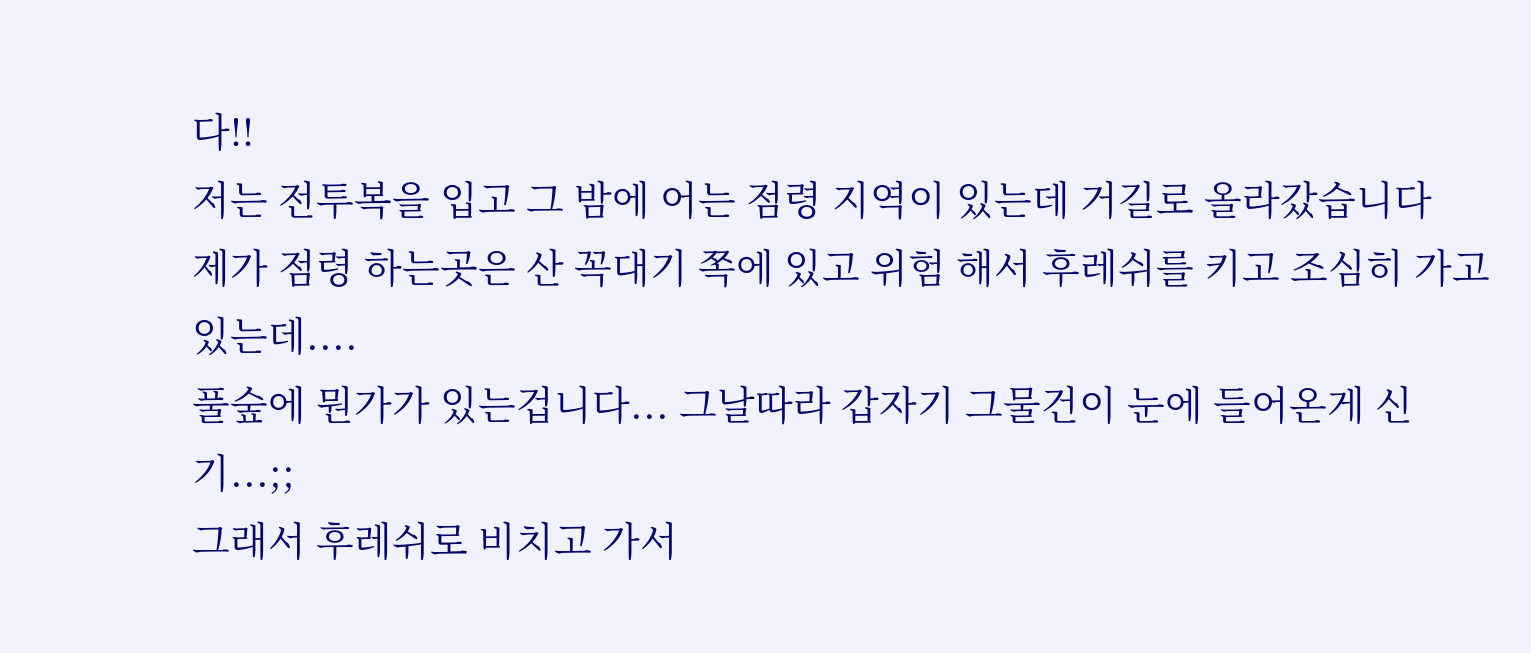다!!
저는 전투복을 입고 그 밤에 어는 점령 지역이 있는데 거길로 올라갔습니다
제가 점령 하는곳은 산 꼭대기 쪽에 있고 위험 해서 후레쉬를 키고 조심히 가고있는데....
풀숲에 뭔가가 있는겁니다... 그날따라 갑자기 그물건이 눈에 들어온게 신기...;;
그래서 후레쉬로 비치고 가서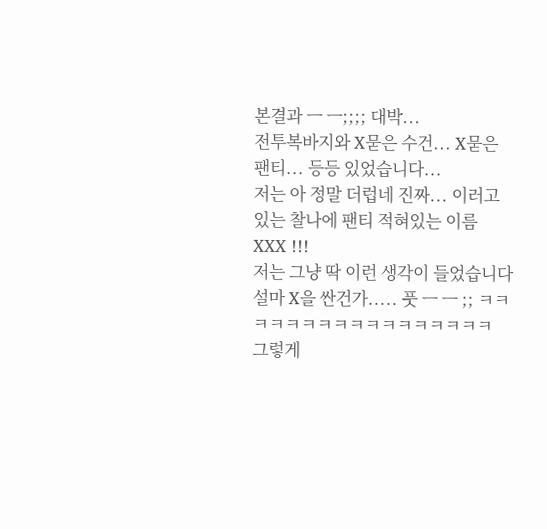본결과 ㅡ ㅡ;;;; 대박...
전투복바지와 X묻은 수건... X묻은 팬티... 등등 있었습니다...
저는 아 정말 더럽네 진짜... 이러고 있는 찰나에 팬티 적혀있는 이름 XXX !!!
저는 그냥 딱 이런 생각이 들었습니다
설마 X을 싼건가..... 풋 ㅡ ㅡ ;; ㅋㅋㅋㅋㅋㅋㅋㅋㅋㅋㅋㅋㅋㅋㅋㅋㅋ
그렇게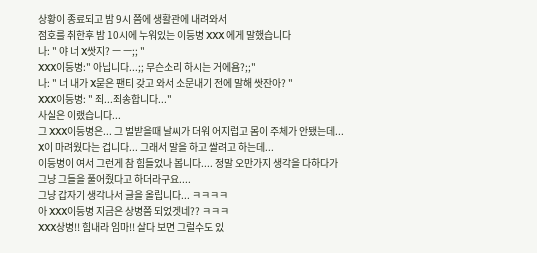상황이 종료되고 밤 9시 쯤에 생활관에 내려와서
점호를 취한후 밤 10시에 누워있는 이등병 XXX 에게 말했습니다
나: " 야 너 X쌋지? ㅡ ㅡ;; "
XXX이등병:" 아닙니다...;; 무슨소리 하시는 거에욤?;;"
나: " 너 내가 X묻은 팬티 갖고 와서 소문내기 전에 말해 쌋잔아? "
XXX이등병: " 죄...죄송합니다..."
사실은 이랬습니다...
그 XXX이등병은... 그 벌받을때 날씨가 더워 어지럽고 몸이 주체가 안됐는데...
X이 마려웠다는 겁니다... 그래서 말을 하고 쌀려고 하는데...
이등병이 여서 그런게 참 힘들었나 봅니다.... 정말 오만가지 생각을 다하다가
그냥 그들을 풀어줬다고 하더라구요....
그냥 갑자기 생각나서 글을 올립니다... ㅋㅋㅋㅋ
아 XXX이등병 지금은 상병쯤 되었겟네?? ㅋㅋㅋ
XXX상병!! 힘내라 임마!! 살다 보면 그럴수도 있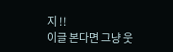지 !!
이글 본다면 그냥 웃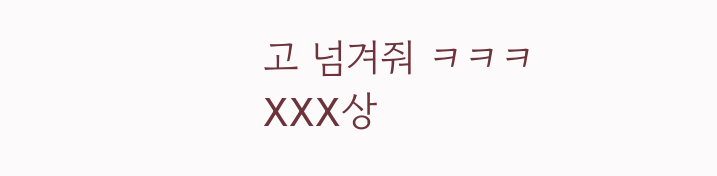고 넘겨줘 ㅋㅋㅋ
XXX상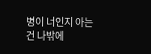병이 너인지 아는건 나밖에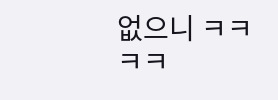없으니 ㅋㅋㅋㅋ